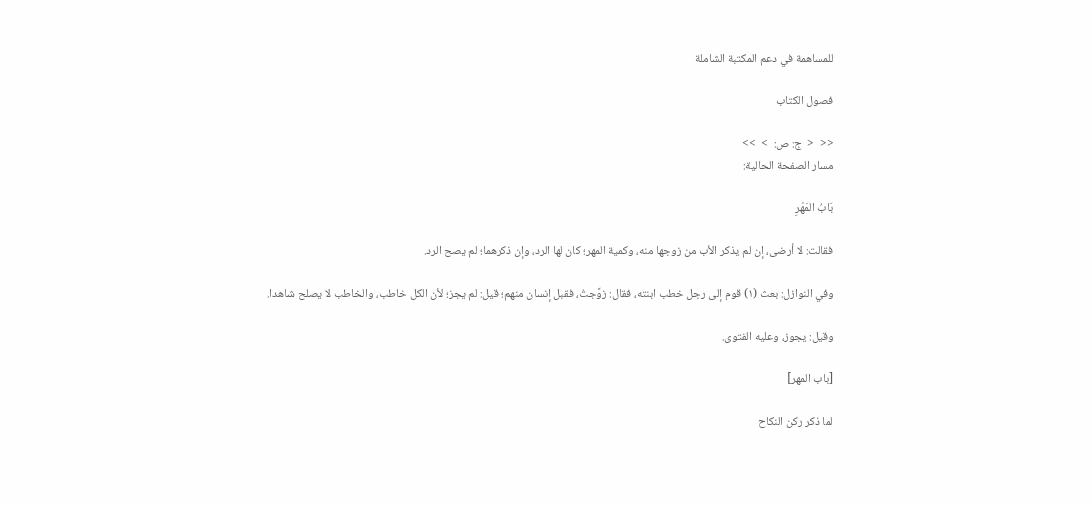للمساهمة في دعم المكتبة الشاملة

فصول الكتاب

<<  <  ج: ص:  >  >>
مسار الصفحة الحالية:

بَابُ المَهْرِ

فقالت: لا أرضى، إن لم يذكر الأب من زوجها منه، وكمية المهر؛ كان لها الرد، وإن ذكرهما؛ لم يصح الرد.

وفي النوازل: بعث (١) قوم إلى رجل خطب ابنته، فقال: زوَّجتُ، فقبل إنسان منهم؛ قيل: لم يجز؛ لأن الكل خاطب، والخاطب لا يصلح شاهدا.

وقيل: يجوز، وعليه الفتوى.

[باب المهر]

لما ذكر ركن النكاح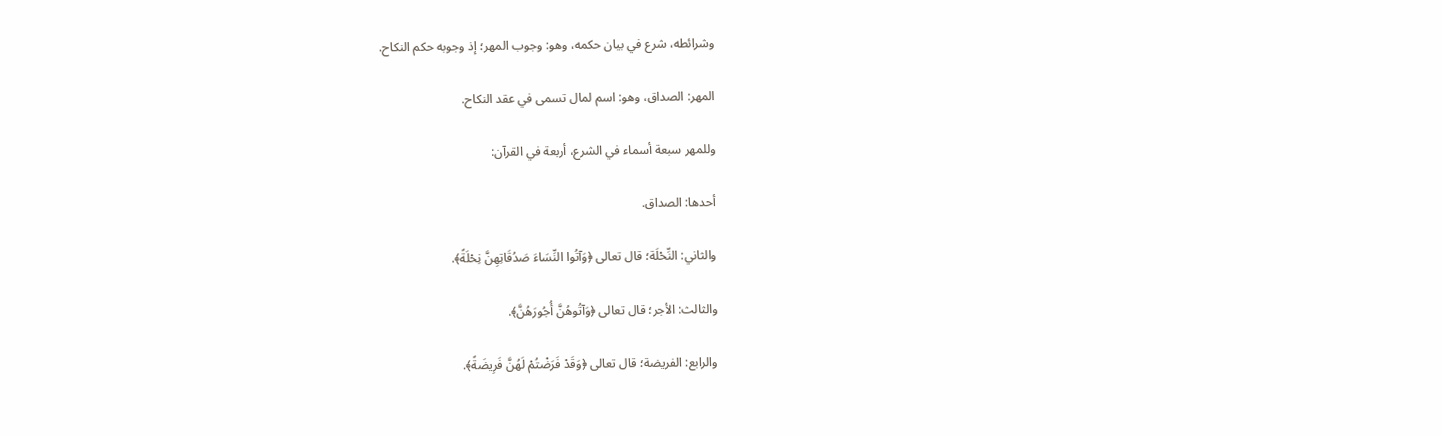وشرائطه، شرع في بيان حكمه، وهو: وجوب المهر؛ إذ وجوبه حكم النكاح.

المهر: الصداق، وهو: اسم لمال تسمى في عقد النكاح.

وللمهر سبعة أسماء في الشرع، أربعة في القرآن:

أحدها: الصداق.

والثاني: النِّحْلَة؛ قال تعالى ﴿وَآتُوا النِّسَاءَ صَدُقَاتِهِنَّ نِحْلَةً﴾.

والثالث: الأجر؛ قال تعالى ﴿وَآتُوهُنَّ أُجُورَهُنَّ﴾.

والرابع: الفريضة؛ قال تعالى ﴿وَقَدْ فَرَضْتُمْ لَهُنَّ فَرِيضَةً﴾.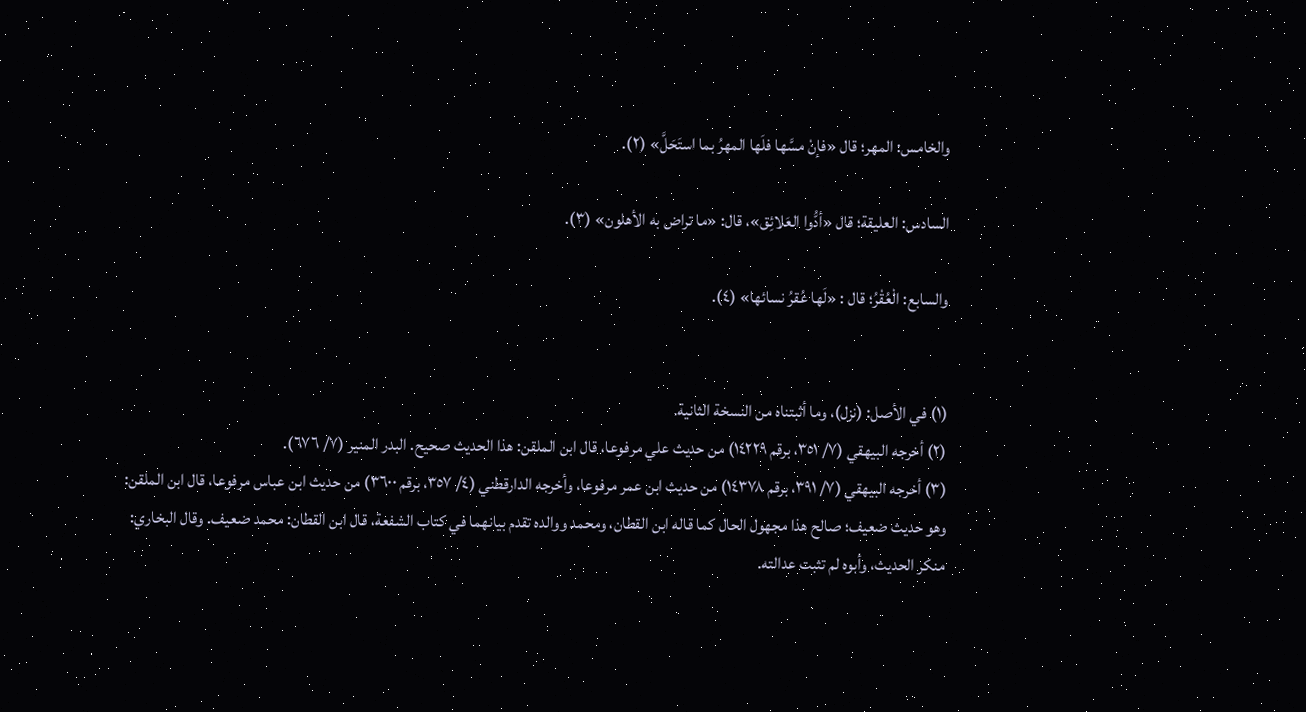والخامس: المهر؛ قال «فإنْ مسَّها فلَها المهرُ بما استَحَلَّ» (٢).

السادس: العليقة؛ قال «أدُّوا العَلائِق»، قال: «ما تراض به الأهلون» (٣).

والسابع: الْعُقْرُ؛ قال : «لَها عُقرُ نسائها» (٤).


(١) في الأصل: (نزل)، وما أثبتناه من النسخة الثانية.
(٢) أخرجه البيهقي (٧/ ٣٥١، برقم ١٤٢٢٩) من حديث علي مرفوعا، قال ابن الملقن: هذا الحديث صحيح. البدر المنير (٧/ ٦٧٦).
(٣) أخرجه البيهقي (٧/ ٣٩١، برقم ١٤٣٧٨) من حديث ابن عمر مرفوعا، وأخرجه الدارقطني (٤/ ٣٥٧، برقم ٣٦٠٠) من حديث ابن عباس مرفوعا، قال ابن الملقن: وهو حديث ضعيف؛ صالح هذا مجهول الحال كما قاله ابن القطان، ومحمد ووالده تقدم بيانهما في كتاب الشفعة، قال ابن القطان: محمد ضعيف. وقال البخاري: منكر الحديث، وأبوه لم تثبت عدالته.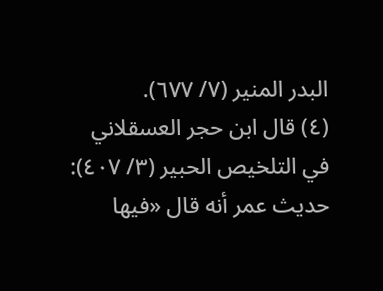البدر المنير (٧/ ٦٧٧).
(٤) قال ابن حجر العسقلاني في التلخيص الحبير (٣/ ٤٠٧): حديث عمر أنه قال «فيها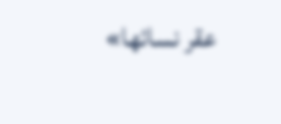عقر نسائها»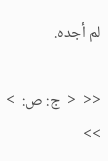لم أجده.

<<  <  ج: ص:  >  >>